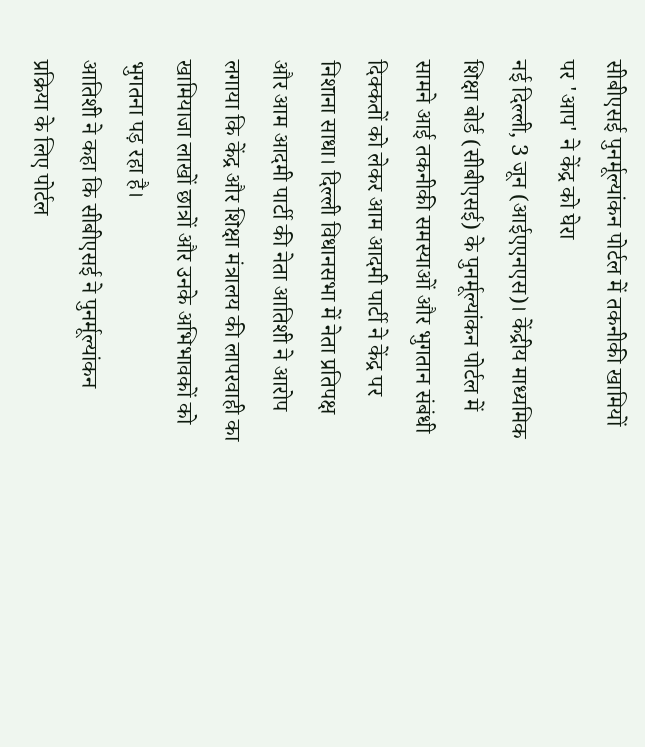सीबीएसई पुनर्मूल्यांकन पोर्टल में तकनीकी खामियों पर 'आप' ने केंद्र को घेरा
नई दिल्ली, 3 जून (आईएएनएस)। केंद्रीय माध्यमिक शिक्षा बोर्ड (सीबीएसई) के पुनर्मूल्यांकन पोर्टल में सामने आई तकनीकी समस्याओं और भुगतान संबंधी दिक्कतों को लेकर आम आदमी पार्टी ने केंद्र पर निशाना साधा। दिल्ली विधानसभा में नेता प्रतिपक्ष और आम आदमी पार्टी की नेता आतिशी ने आरोप लगाया कि केंद्र और शिक्षा मंत्रालय की लापरवाही का खामियाजा लाखों छात्रों और उनके अभिभावकों को भुगतना पड़ रहा है।
आतिशी ने कहा कि सीबीएसई ने पुनर्मूल्यांकन प्रक्रिया के लिए पोर्टल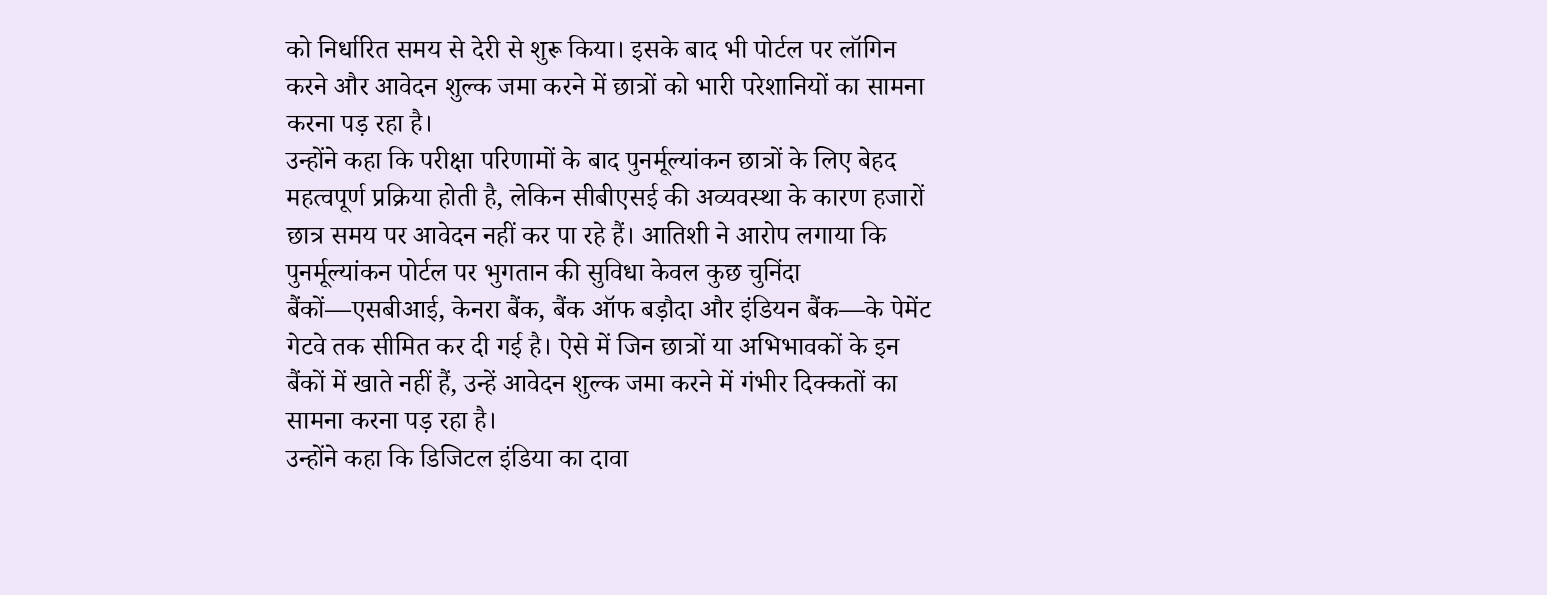को निर्धारित समय से देरी से शुरू किया। इसके बाद भी पोर्टल पर लॉगिन करने और आवेदन शुल्क जमा करने में छात्रों को भारी परेशानियों का सामना करना पड़ रहा है।
उन्होंने कहा कि परीक्षा परिणामों के बाद पुनर्मूल्यांकन छात्रों के लिए बेहद महत्वपूर्ण प्रक्रिया होती है, लेकिन सीबीएसई की अव्यवस्था के कारण हजारों छात्र समय पर आवेदन नहीं कर पा रहे हैं। आतिशी ने आरोप लगाया कि पुनर्मूल्यांकन पोर्टल पर भुगतान की सुविधा केवल कुछ चुनिंदा बैंकों—एसबीआई, केनरा बैंक, बैंक ऑफ बड़ौदा और इंडियन बैंक—के पेमेंट गेटवे तक सीमित कर दी गई है। ऐसे में जिन छात्रों या अभिभावकों के इन बैंकों में खाते नहीं हैं, उन्हें आवेदन शुल्क जमा करने में गंभीर दिक्कतों का सामना करना पड़ रहा है।
उन्होंने कहा कि डिजिटल इंडिया का दावा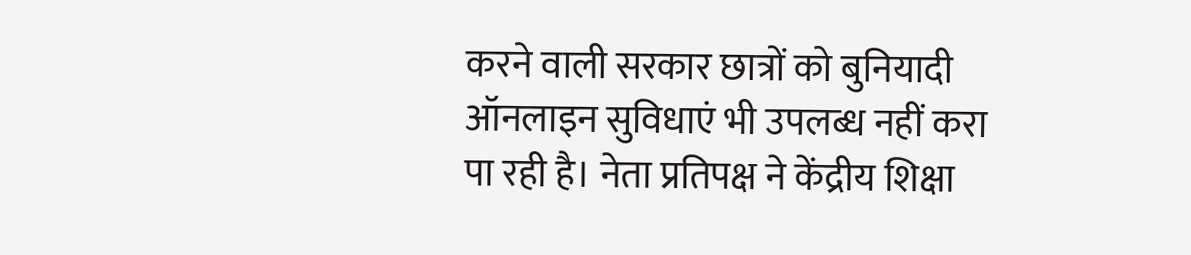करने वाली सरकार छात्रों को बुनियादी ऑनलाइन सुविधाएं भी उपलब्ध नहीं करा पा रही है। नेता प्रतिपक्ष ने केंद्रीय शिक्षा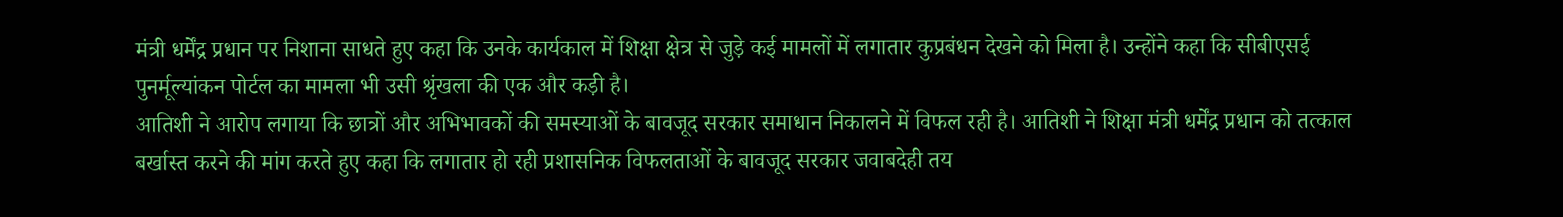मंत्री धर्मेंद्र प्रधान पर निशाना साधते हुए कहा कि उनके कार्यकाल में शिक्षा क्षेत्र से जुड़े कई मामलों में लगातार कुप्रबंधन देखने को मिला है। उन्होंने कहा कि सीबीएसई पुनर्मूल्यांकन पोर्टल का मामला भी उसी श्रृंखला की एक और कड़ी है।
आतिशी ने आरोप लगाया कि छात्रों और अभिभावकों की समस्याओं के बावजूद सरकार समाधान निकालने में विफल रही है। आतिशी ने शिक्षा मंत्री धर्मेंद्र प्रधान को तत्काल बर्खास्त करने की मांग करते हुए कहा कि लगातार हो रही प्रशासनिक विफलताओं के बावजूद सरकार जवाबदेही तय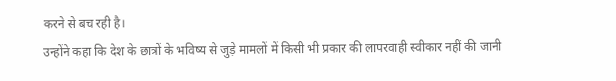करने से बच रही है।
उन्होंने कहा कि देश के छात्रों के भविष्य से जुड़े मामलों में किसी भी प्रकार की लापरवाही स्वीकार नहीं की जानी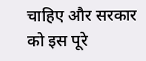चाहिए और सरकार को इस पूरे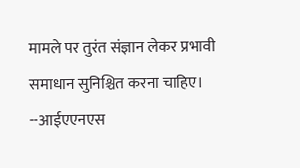मामले पर तुरंत संज्ञान लेकर प्रभावी समाधान सुनिश्चित करना चाहिए।
--आईएएनएस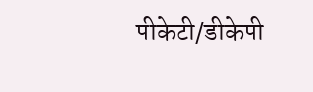पीकेटी/डीकेपी